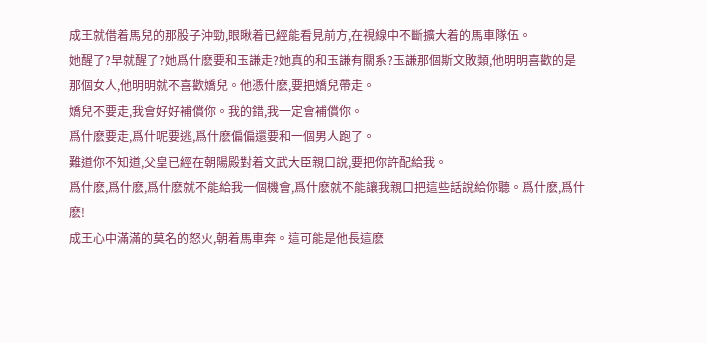成王就借着馬兒的那股子沖勁,眼瞅着已經能看見前方,在視線中不斷擴大着的馬車隊伍。
她醒了?早就醒了?她爲什麽要和玉謙走?她真的和玉謙有關系?玉謙那個斯文敗類,他明明喜歡的是那個女人,他明明就不喜歡嬌兒。他憑什麽,要把嬌兒帶走。
嬌兒不要走,我會好好補償你。我的錯,我一定會補償你。
爲什麽要走,爲什呢要逃,爲什麽偏偏還要和一個男人跑了。
難道你不知道,父皇已經在朝陽殿對着文武大臣親口說,要把你許配給我。
爲什麽,爲什麽,爲什麽就不能給我一個機會,爲什麽就不能讓我親口把這些話說給你聽。爲什麽,爲什麽!
成王心中滿滿的莫名的怒火,朝着馬車奔。這可能是他長這麽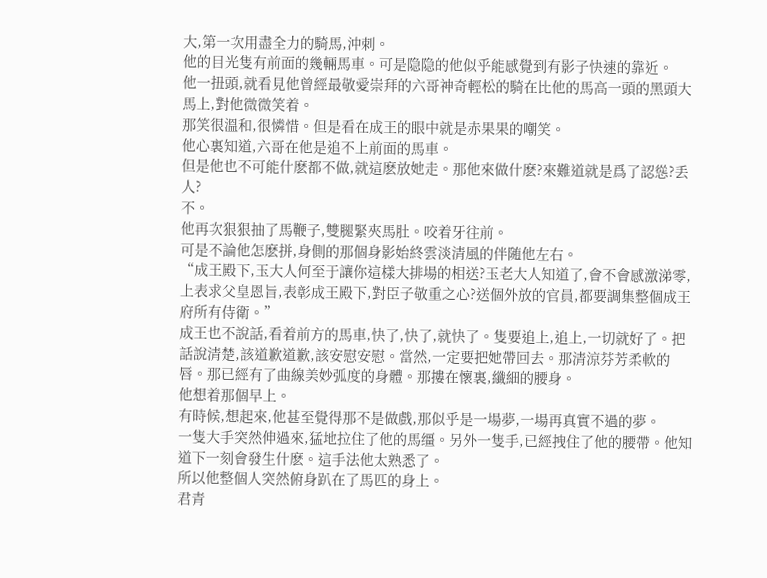大,第一次用盡全力的騎馬,沖刺。
他的目光隻有前面的幾輛馬車。可是隐隐的他似乎能感覺到有影子快速的靠近。
他一扭頭,就看見他曾經最敬愛崇拜的六哥神奇輕松的騎在比他的馬高一頭的黑頭大馬上,對他微微笑着。
那笑很溫和,很憐惜。但是看在成王的眼中就是赤果果的嘲笑。
他心裏知道,六哥在他是追不上前面的馬車。
但是他也不可能什麽都不做,就這麽放她走。那他來做什麽?來難道就是爲了認慫?丢人?
不。
他再次狠狠抽了馬鞭子,雙腿緊夾馬肚。咬着牙往前。
可是不論他怎麽拼,身側的那個身影始終雲淡清風的伴随他左右。
“成王殿下,玉大人何至于讓你這樣大排場的相送?玉老大人知道了,會不會感激涕零,上表求父皇恩旨,表彰成王殿下,對臣子敬重之心?送個外放的官員,都要調集整個成王府所有侍衛。”
成王也不說話,看着前方的馬車,快了,快了,就快了。隻要追上,追上,一切就好了。把話說清楚,該道歉道歉,該安慰安慰。當然,一定要把她帶回去。那清涼芬芳柔軟的唇。那已經有了曲線美妙弧度的身體。那摟在懷裏,纖細的腰身。
他想着那個早上。
有時候,想起來,他甚至覺得那不是做戲,那似乎是一場夢,一場再真實不過的夢。
一隻大手突然伸過來,猛地拉住了他的馬缰。另外一隻手,已經拽住了他的腰帶。他知道下一刻會發生什麽。這手法他太熟悉了。
所以他整個人突然俯身趴在了馬匹的身上。
君青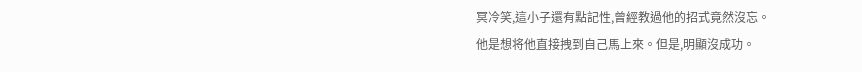冥冷笑,這小子還有點記性,曾經教過他的招式竟然沒忘。
他是想将他直接拽到自己馬上來。但是,明顯沒成功。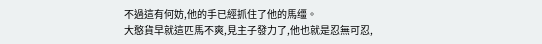不過這有何妨,他的手已經抓住了他的馬缰。
大憨貨早就這匹馬不爽,見主子發力了,他也就是忍無可忍,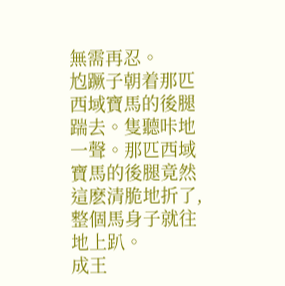無需再忍。
尥蹶子朝着那匹西域寶馬的後腿踹去。隻聽咔地一聲。那匹西域寶馬的後腿竟然這麽清脆地折了,整個馬身子就往地上趴。
成王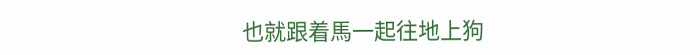也就跟着馬一起往地上狗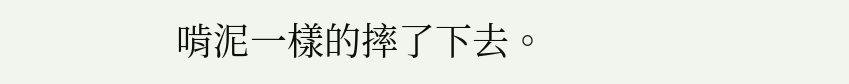啃泥一樣的摔了下去。